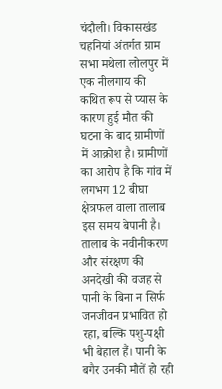चंदौली। विकासखंड चहनियां अंतर्गत ग्राम सभा मथेला लोलपुर में एक नीलगाय की कथित रूप से प्यास के कारण हुई मौत की घटना के बाद ग्रामीणों में आक्रोश है। ग्रामीणों का आरोप है कि गांव में लगभग 12 बीघा क्षेत्रफल वाला तालाब इस समय बेपानी है। तालाब के नवीनीकरण और संरक्षण की अनदेखी की वजह से पानी के बिना न सिर्फ जनजीवन प्रभावित हो रहा, बल्कि पशु-पक्षी भी बेहाल हैं। पानी के बगैर उनकी मौतें हो रही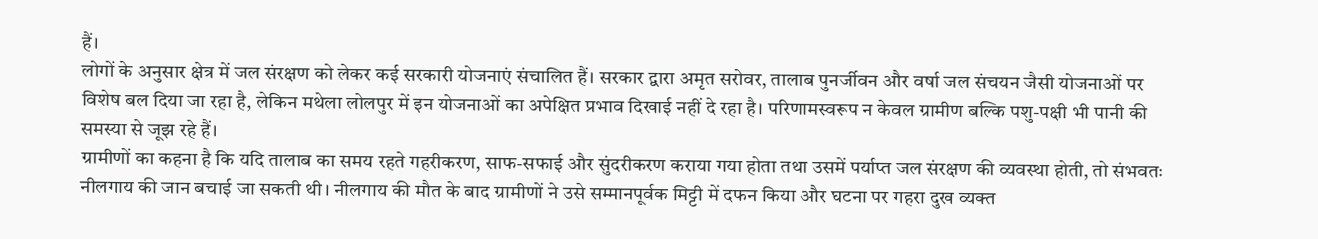हैं।
लोगों के अनुसार क्षेत्र में जल संरक्षण को लेकर कई सरकारी योजनाएं संचालित हैं। सरकार द्वारा अमृत सरोवर, तालाब पुनर्जीवन और वर्षा जल संचयन जैसी योजनाओं पर विशेष बल दिया जा रहा है, लेकिन मथेला लोलपुर में इन योजनाओं का अपेक्षित प्रभाव दिखाई नहीं दे रहा है। परिणामस्वरूप न केवल ग्रामीण बल्कि पशु-पक्षी भी पानी की समस्या से जूझ रहे हैं।
ग्रामीणों का कहना है कि यदि तालाब का समय रहते गहरीकरण, साफ-सफाई और सुंदरीकरण कराया गया होता तथा उसमें पर्याप्त जल संरक्षण की व्यवस्था होती, तो संभवतः नीलगाय की जान बचाई जा सकती थी। नीलगाय की मौत के बाद ग्रामीणों ने उसे सम्मानपूर्वक मिट्टी में दफन किया और घटना पर गहरा दुख व्यक्त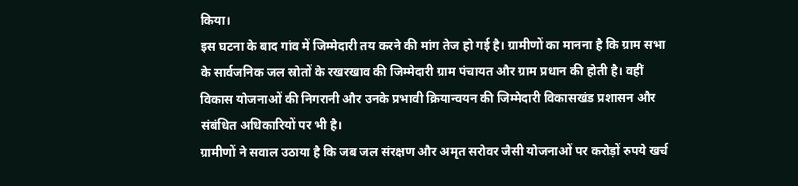किया।
इस घटना के बाद गांव में जिम्मेदारी तय करने की मांग तेज हो गई है। ग्रामीणों का मानना है कि ग्राम सभा के सार्वजनिक जल स्रोतों के रखरखाव की जिम्मेदारी ग्राम पंचायत और ग्राम प्रधान की होती है। वहीं विकास योजनाओं की निगरानी और उनके प्रभावी क्रियान्वयन की जिम्मेदारी विकासखंड प्रशासन और संबंधित अधिकारियों पर भी है।
ग्रामीणों ने सवाल उठाया है कि जब जल संरक्षण और अमृत सरोवर जैसी योजनाओं पर करोड़ों रुपये खर्च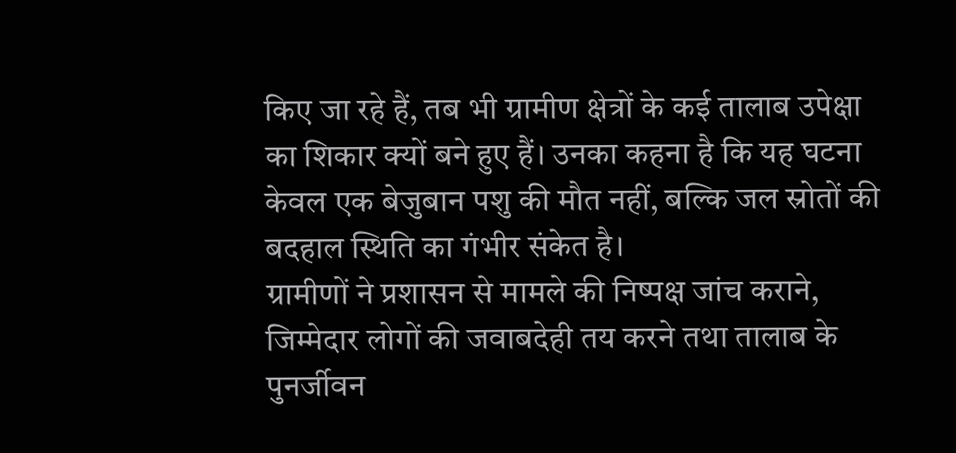किए जा रहे हैं, तब भी ग्रामीण क्षेत्रों के कई तालाब उपेक्षा का शिकार क्यों बने हुए हैं। उनका कहना है कि यह घटना केवल एक बेजुबान पशु की मौत नहीं, बल्कि जल स्रोतों की बदहाल स्थिति का गंभीर संकेत है।
ग्रामीणों ने प्रशासन से मामले की निष्पक्ष जांच कराने, जिम्मेदार लोगों की जवाबदेही तय करने तथा तालाब के पुनर्जीवन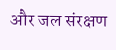और जल संरक्षण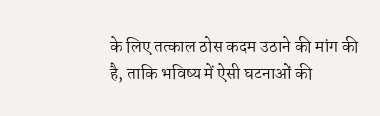के लिए तत्काल ठोस कदम उठाने की मांग की है, ताकि भविष्य में ऐसी घटनाओं की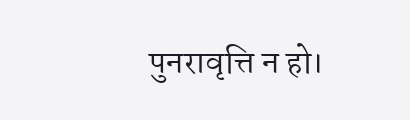पुनरावृत्ति न हो।